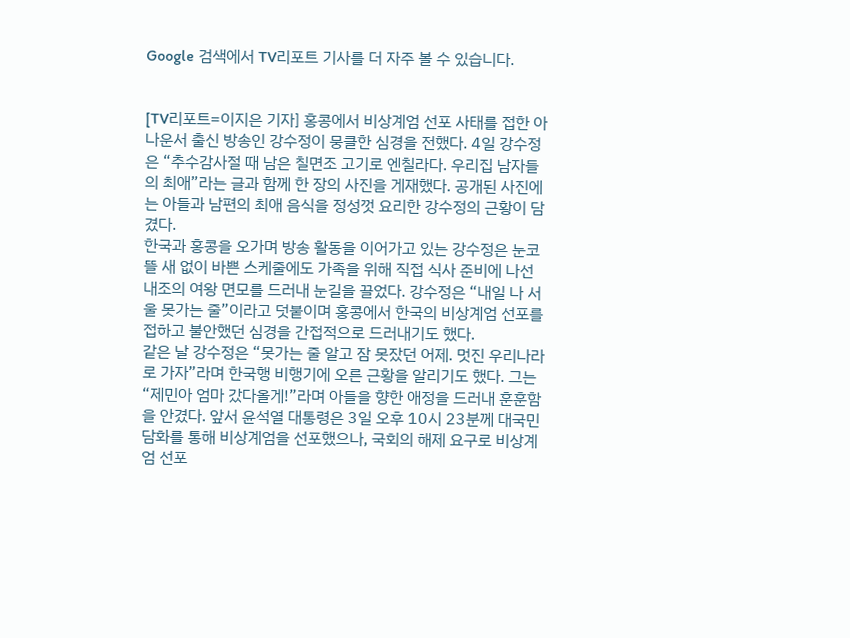Google 검색에서 TV리포트 기사를 더 자주 볼 수 있습니다.


[TV리포트=이지은 기자] 홍콩에서 비상계엄 선포 사태를 접한 아나운서 출신 방송인 강수정이 뭉클한 심경을 전했다. 4일 강수정은 “추수감사절 때 남은 칠면조 고기로 엔칠라다. 우리집 남자들의 최애”라는 글과 함께 한 장의 사진을 게재했다. 공개된 사진에는 아들과 남편의 최애 음식을 정성껏 요리한 강수정의 근황이 담겼다.
한국과 홍콩을 오가며 방송 활동을 이어가고 있는 강수정은 눈코 뜰 새 없이 바쁜 스케줄에도 가족을 위해 직접 식사 준비에 나선 내조의 여왕 면모를 드러내 눈길을 끌었다. 강수정은 “내일 나 서울 못가는 줄”이라고 덧붙이며 홍콩에서 한국의 비상계엄 선포를 접하고 불안했던 심경을 간접적으로 드러내기도 했다.
같은 날 강수정은 “못가는 줄 알고 잠 못잤던 어제. 멋진 우리나라로 가자”라며 한국행 비행기에 오른 근황을 알리기도 했다. 그는 “제민아 엄마 갔다올게!”라며 아들을 향한 애정을 드러내 훈훈함을 안겼다. 앞서 윤석열 대통령은 3일 오후 10시 23분께 대국민 담화를 통해 비상계엄을 선포했으나, 국회의 해제 요구로 비상계엄 선포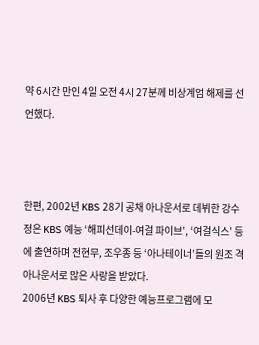약 6시간 만인 4일 오전 4시 27분께 비상계엄 해제를 선언했다.



한편, 2002년 KBS 28기 공채 아나운서로 데뷔한 강수정은 KBS 예능 ‘해피선데이-여걸 파이브’, ‘여걸식스’ 등에 출연하며 전현무, 조우종 등 ‘아나테이너’들의 원조 격 아나운서로 많은 사랑을 받았다.
2006년 KBS 퇴사 후 다양한 예능프로그램에 모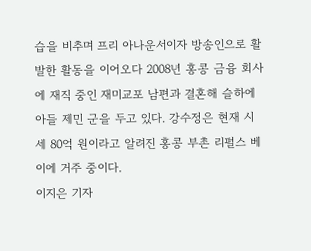습을 비추며 프리 아나운서이자 방송인으로 활발한 활동을 이어오다 2008년 홍콩 금융 회사에 재직 중인 재미교포 남편과 결혼해 슬하에 아들 제민 군을 두고 있다. 강수정은 현재 시세 80억 원이라고 알려진 홍콩 부촌 리펄스 베이에 거주 중이다.
이지은 기자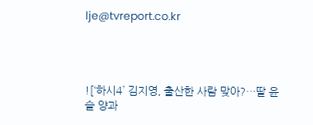lje@tvreport.co.kr




![‘하시4’ 김지영, 출산한 사람 맞아?…딸 윤슬 양과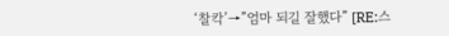‘찰칵’→”엄마 되길 잘했다” [RE:스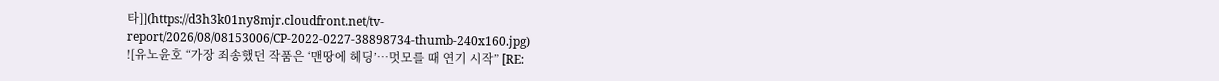타]](https://d3h3k01ny8mjr.cloudfront.net/tv-report/2026/08/08153006/CP-2022-0227-38898734-thumb-240x160.jpg)
![유노윤호 “가장 죄송했던 작품은 ‘맨땅에 헤딩’…멋모를 때 연기 시작” [RE: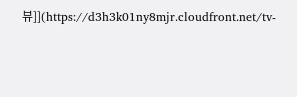뷰]](https://d3h3k01ny8mjr.cloudfront.net/tv-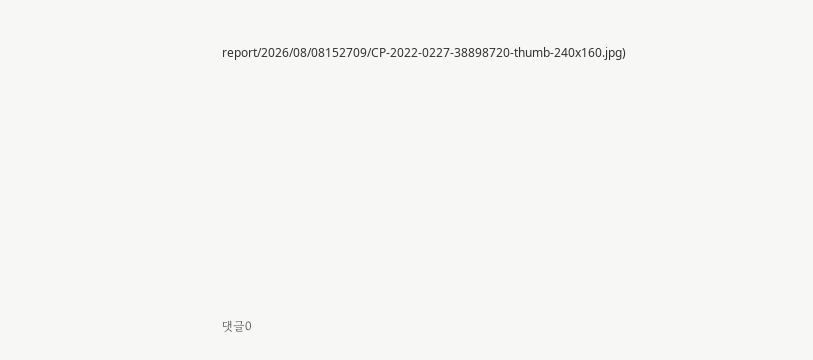report/2026/08/08152709/CP-2022-0227-38898720-thumb-240x160.jpg)













댓글0